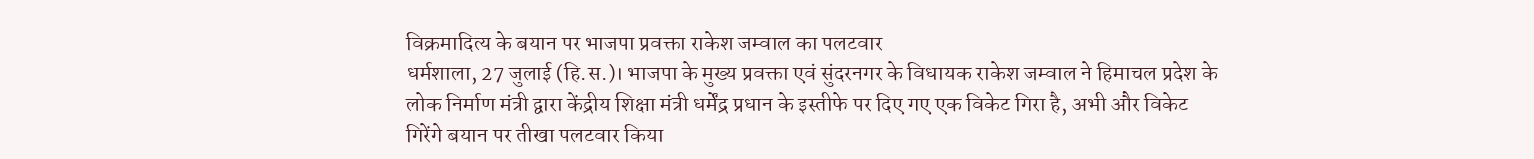विक्रमादित्य के बयान पर भाजपा प्रवक्ता राकेश जम्वाल का पलटवार
धर्मशाला, 27 जुलाई (हि.स.)। भाजपा के मुख्य प्रवक्ता एवं सुंदरनगर के विधायक राकेश जम्वाल ने हिमाचल प्रदेश के लोक निर्माण मंत्री द्वारा केंद्रीय शिक्षा मंत्री धर्मेंद्र प्रधान के इस्तीफे पर दिए गए एक विकेट गिरा है, अभी और विकेट गिरेंगे बयान पर तीखा पलटवार किया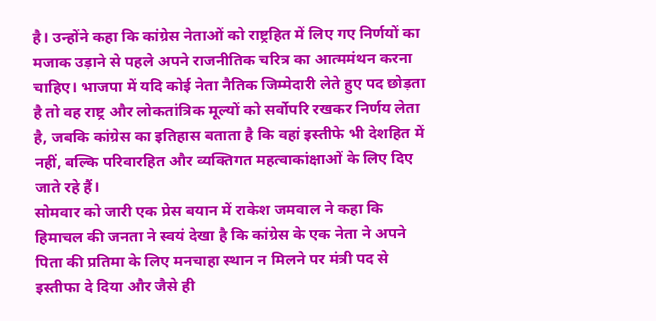है। उन्होंने कहा कि कांग्रेस नेताओं को राष्ट्रहित में लिए गए निर्णयों का मजाक उड़ाने से पहले अपने राजनीतिक चरित्र का आत्ममंथन करना चाहिए। भाजपा में यदि कोई नेता नैतिक जिम्मेदारी लेते हुए पद छोड़ता है तो वह राष्ट्र और लोकतांत्रिक मूल्यों को सर्वोपरि रखकर निर्णय लेता है, जबकि कांग्रेस का इतिहास बताता है कि वहां इस्तीफे भी देशहित में नहीं, बल्कि परिवारहित और व्यक्तिगत महत्वाकांक्षाओं के लिए दिए जाते रहे हैं।
सोमवार को जारी एक प्रेस बयान में राकेश जमवाल ने कहा कि हिमाचल की जनता ने स्वयं देखा है कि कांग्रेस के एक नेता ने अपने पिता की प्रतिमा के लिए मनचाहा स्थान न मिलने पर मंत्री पद से इस्तीफा दे दिया और जैसे ही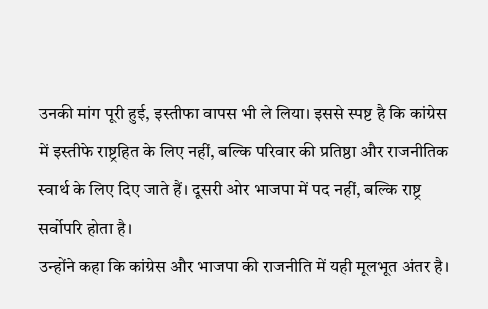उनकी मांग पूरी हुई, इस्तीफा वापस भी ले लिया। इससे स्पष्ट है कि कांग्रेस में इस्तीफे राष्ट्रहित के लिए नहीं, बल्कि परिवार की प्रतिष्ठा और राजनीतिक स्वार्थ के लिए दिए जाते हैं। दूसरी ओर भाजपा में पद नहीं, बल्कि राष्ट्र सर्वोपरि होता है।
उन्होंने कहा कि कांग्रेस और भाजपा की राजनीति में यही मूलभूत अंतर है।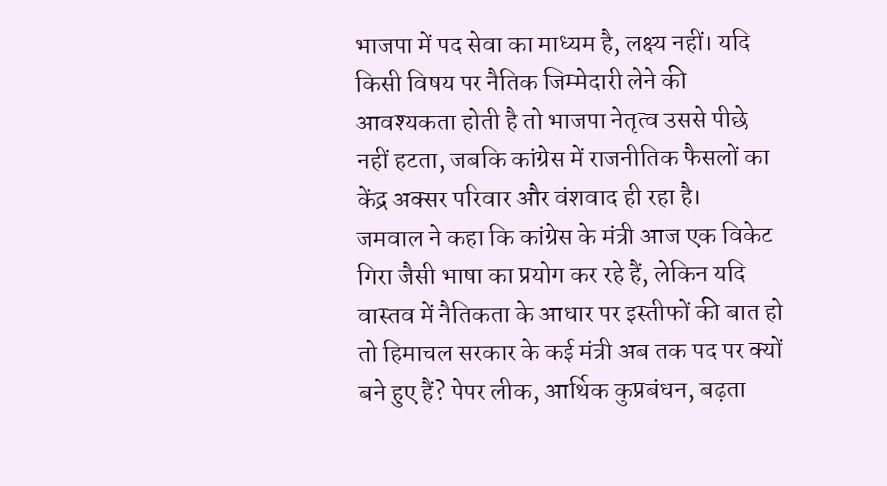भाजपा में पद सेवा का माध्यम है, लक्ष्य नहीं। यदि किसी विषय पर नैतिक जिम्मेदारी लेने की आवश्यकता होती है तो भाजपा नेतृत्व उससे पीछे नहीं हटता, जबकि कांग्रेस में राजनीतिक फैसलों का केंद्र अक्सर परिवार और वंशवाद ही रहा है।
जमवाल ने कहा कि कांग्रेस के मंत्री आज एक विकेट गिरा जैसी भाषा का प्रयोग कर रहे हैं, लेकिन यदि वास्तव में नैतिकता के आधार पर इस्तीफों की बात हो तो हिमाचल सरकार के कई मंत्री अब तक पद पर क्यों बने हुए हैं? पेपर लीक, आर्थिक कुप्रबंधन, बढ़ता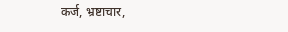कर्ज, भ्रष्टाचार,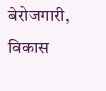बेरोजगारी, विकास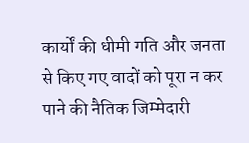कार्यों की धीमी गति और जनता से किए गए वादों को पूरा न कर पाने की नैतिक जिम्मेदारी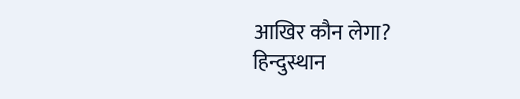आखिर कौन लेगा?
हिन्दुस्थान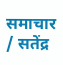समाचार / सतेंद्र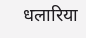धलारिया